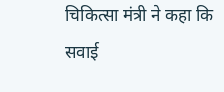चिकित्सा मंत्री ने कहा कि सवाई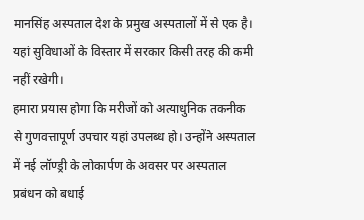मानसिंह अस्पताल देश के प्रमुख अस्पतालों में से एक है। यहां सुविधाओं के विस्तार में सरकार किसी तरह की कमी नहीं रखेगी।
हमारा प्रयास होगा कि मरीजों को अत्याधुनिक तकनीक से गुणवत्तापूर्ण उपचार यहां उपलब्ध हो। उन्होंने अस्पताल में नई लॉण्ड्री के लोकार्पण के अवसर पर अस्पताल प्रबंधन को बधाई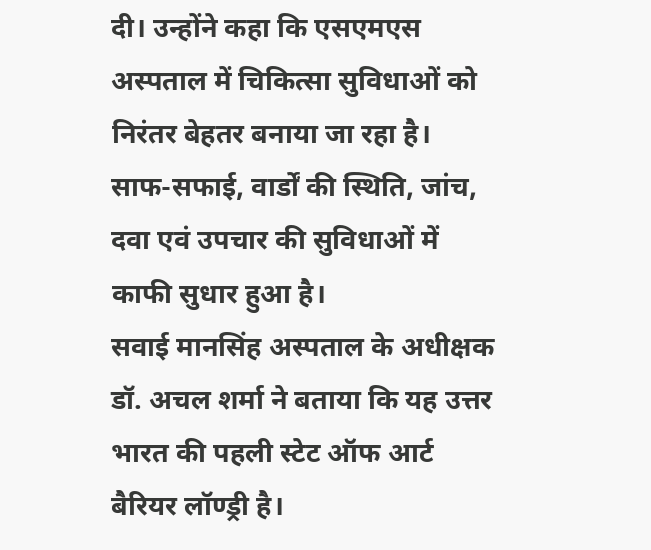दी। उन्होंने कहा कि एसएमएस अस्पताल में चिकित्सा सुविधाओं को निरंतर बेहतर बनाया जा रहा है। साफ-सफाई, वार्डों की स्थिति, जांच, दवा एवं उपचार की सुविधाओं में काफी सुधार हुआ है।
सवाई मानसिंह अस्पताल के अधीक्षक डॉ. अचल शर्मा ने बताया कि यह उत्तर भारत की पहली स्टेट ऑफ आर्ट बैरियर लॉण्ड्री है।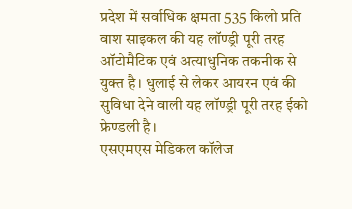प्रदेश में सर्वाधिक क्षमता 535 किलो प्रति वाश साइकल की यह लॉण्ड्री पूरी तरह ऑटोमैटिक एवं अत्याधुनिक तकनीक से युक्त है। धुलाई से लेकर आयरन एवं की सुविधा देने वाली यह लॉण्ड्री पूरी तरह ईको फ्रेण्डली है।
एसएमएस मेडिकल कॉलेज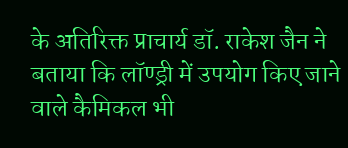के अतिरिक्त प्राचार्य डॉ. राकेश जैन ने बताया कि लॉण्ड्री में उपयोग किए जाने वाले कैमिकल भी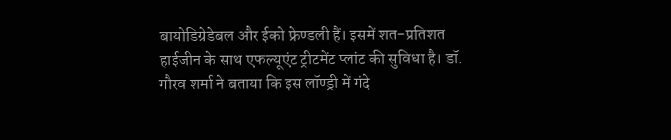बायोडिग्रेडेबल और ईको फ्रेण्डली हैं। इसमें शत-प्रतिशत हाईजीन के साथ एफल्यूएंट ट्रीटमेंट प्लांट की सुविधा है। डॉ. गौरव शर्मा ने बताया कि इस लॉण्ड्री में गंदे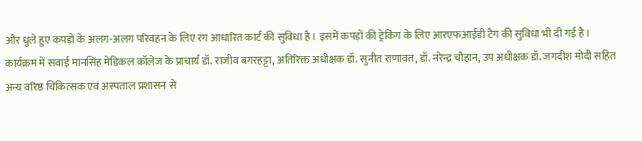और धुले हुए कपड़ों के अलग-अलग परिवहन के लिए रंग आधारित कार्ट की सुविधा है। इसमें कपड़ों की ट्रेकिंग के लिए आरएफआईडी टैग की सुविधा भी दी गई है।
कार्यक्रम में सवाई मानसिंह मेडिकल कॉलेज के प्राचार्य डॉ. राजीव बगरहट्टा, अतिरिक्त अधीक्षक डॉ. सुनीत राणावत, डॉ. नरेन्द्र चौहान, उप अधीक्षक डॉ. जगदीश मोदी सहित अन्य वरिष्ठ चिकित्सक एवं अस्पताल प्रशासन से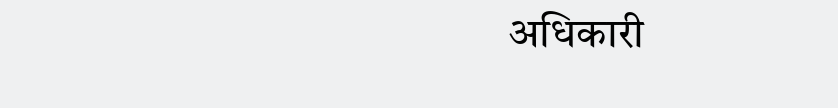अधिकारी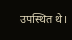उपस्थित थे।